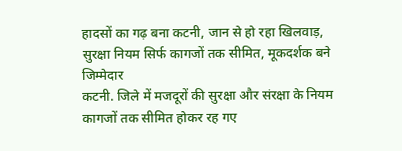हादसों का गढ़ बना कटनी, जान से हो रहा खिलवाड़, सुरक्षा नियम सिर्फ कागजों तक सीमित, मूकदर्शक बने जिम्मेदार
कटनी. जिले में मजदूरों की सुरक्षा और संरक्षा के नियम कागजों तक सीमित होकर रह गए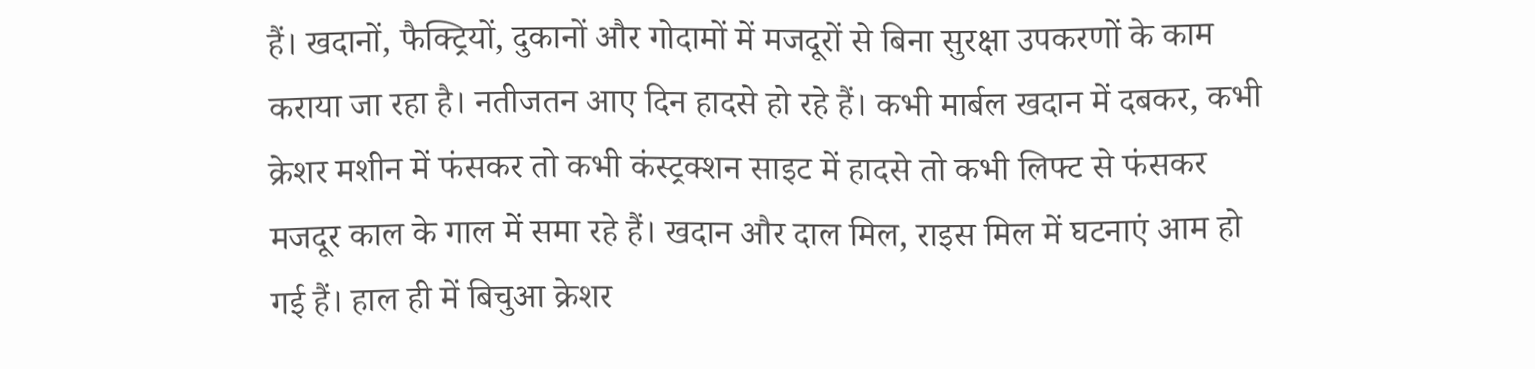हैं। खदानों, फैक्ट्रियों, दुकानों और गोदामों में मजदूरों से बिना सुरक्षा उपकरणों के काम कराया जा रहा है। नतीजतन आए दिन हादसे हो रहे हैं। कभी मार्बल खदान में दबकर, कभी क्रेशर मशीन में फंसकर तो कभी कंस्ट्रक्शन साइट में हादसे तो कभी लिफ्ट से फंसकर मजदूर काल के गाल में समा रहे हैं। खदान और दाल मिल, राइस मिल में घटनाएं आम हो गई हैं। हाल ही में बिचुआ क्रेशर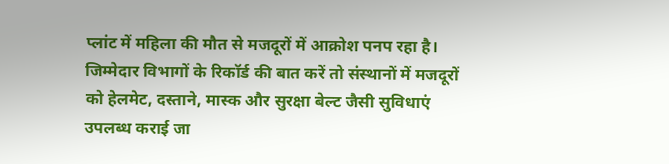प्लांट में महिला की मौत से मजदूरों में आक्रोश पनप रहा है।
जिम्मेदार विभागों के रिकॉर्ड की बात करें तो संस्थानों में मजदूरों को हेलमेट, दस्ताने, मास्क और सुरक्षा बेल्ट जैसी सुविधाएं उपलब्ध कराई जा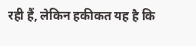रही हैं, लेकिन हकीकत यह है कि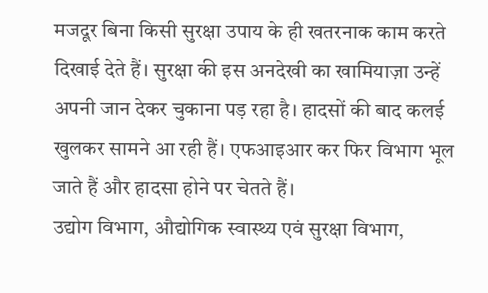मजदूर बिना किसी सुरक्षा उपाय के ही खतरनाक काम करते दिखाई देते हैं। सुरक्षा की इस अनदेखी का खामियाज़ा उन्हें अपनी जान देकर चुकाना पड़ रहा है। हादसों की बाद कलई खुलकर सामने आ रही हैं। एफआइआर कर फिर विभाग भूल जाते हैं और हादसा होने पर चेतते हैं।
उद्योग विभाग, औद्योगिक स्वास्थ्य एवं सुरक्षा विभाग,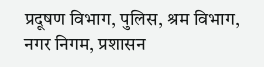प्रदूषण विभाग, पुलिस, श्रम विभाग, नगर निगम, प्रशासन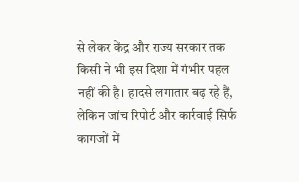से लेकर केंद्र और राज्य सरकार तक किसी ने भी इस दिशा में गंभीर पहल नहीं की है। हादसे लगातार बढ़ रहे हैं, लेकिन जांच रिपोर्ट और कार्रवाई सिर्फ कागजों में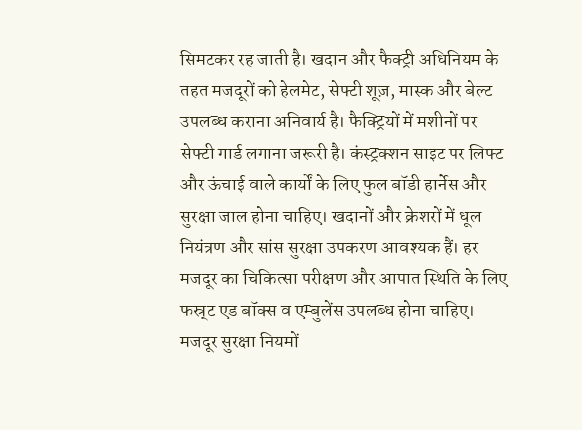सिमटकर रह जाती है। खदान और फैक्ट्री अधिनियम के तहत मजदूरों को हेलमेट, सेफ्टी शूज़, मास्क और बेल्ट उपलब्ध कराना अनिवार्य है। फैक्ट्रियों में मशीनों पर सेफ्टी गार्ड लगाना जरूरी है। कंस्ट्रक्शन साइट पर लिफ्ट और ऊंचाई वाले कार्यों के लिए फुल बॉडी हार्नेस और सुरक्षा जाल होना चाहिए। खदानों और क्रेशरों में धूल नियंत्रण और सांस सुरक्षा उपकरण आवश्यक हैं। हर मजदूर का चिकित्सा परीक्षण और आपात स्थिति के लिए फस्र्ट एड बॉक्स व एम्बुलेंस उपलब्ध होना चाहिए।
मजदूर सुरक्षा नियमों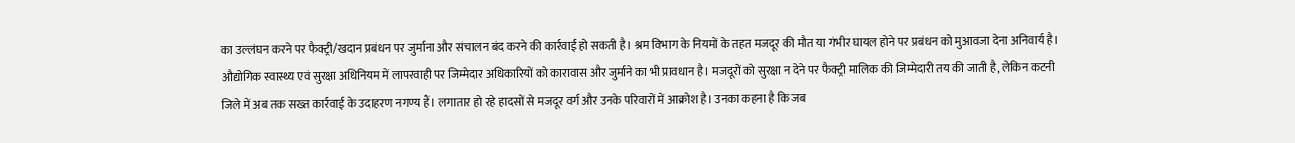का उल्लंघन करने पर फैक्ट्री/खदान प्रबंधन पर जुर्माना और संचालन बंद करने की कार्रवाई हो सकती है। श्रम विभाग के नियमों के तहत मजदूर की मौत या गंभीर घायल होने पर प्रबंधन को मुआवजा देना अनिवार्य है। औद्योगिक स्वास्थ्य एवं सुरक्षा अधिनियम में लापरवाही पर जिम्मेदार अधिकारियों को कारावास और जुर्माने का भी प्रावधान है। मजदूरों को सुरक्षा न देने पर फैक्ट्री मालिक की जिम्मेदारी तय की जाती है, लेकिन कटनी जिले में अब तक सख्त कार्रवाई के उदाहरण नगण्य हैं। लगातार हो रहे हादसों से मजदूर वर्ग और उनके परिवारों में आक्रोश है। उनका कहना है कि जब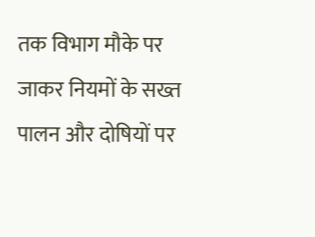तक विभाग मौके पर जाकर नियमों के सख्त पालन और दोषियों पर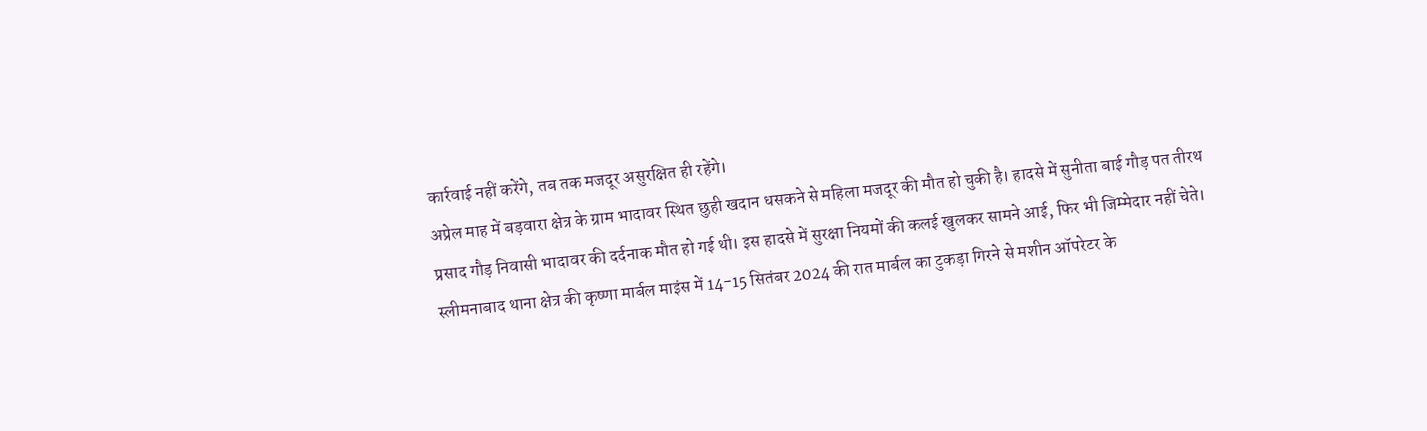कार्रवाई नहीं करेंगे, तब तक मजदूर असुरक्षित ही रहेंगे।
अप्रेल माह में बड़वारा क्षेत्र के ग्राम भादावर स्थित छुही खदान धसकने से महिला मजदूर की मौत हो चुकी है। हादसे में सुनीता बाई गौड़ पत तीरथ प्रसाद गौड़ निवासी भादावर की दर्दनाक मौत हो गई थी। इस हादसे में सुरक्षा नियमों की कलई खुलकर सामने आई, फिर भी जिम्मेदार नहीं चेते।
स्लीमनाबाद थाना क्षेत्र की कृष्णा मार्बल माइंस में 14-15 सितंबर 2024 की रात मार्बल का टुकड़ा गिरने से मशीन ऑपरेटर के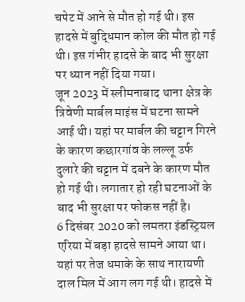चपेट में आने से मौत हो गई थी। इस हादसे में बुद्धिमान कोल की मौत हो गई थी। इस गंभीर हादसे के बाद भी सुरक्षा पर ध्यान नहीं दिया गया।
जून 2023 में स्लीमनाबाद थाना क्षेत्र के त्रिवेणी मार्बल माइंस में घटना सामने आई थी। यहां पर मार्बल की चट्टान गिरने के कारण कछारगांव के लल्लू उर्फ दुलारे की चट्टान में दबने के कारण मौत हो गई थी। लगातार हो रही घटनाओं के बाद भी सुरक्षा पर फोकस नहीं है।
6 दिसंबर 2020 को लमतरा इंडस्ट्रियल एरिया में बड़ा हादसे सामने आया था। यहां पर तेज धमाके के साथ नारायणी दाल मिल में आग लग गई थी। हादसे में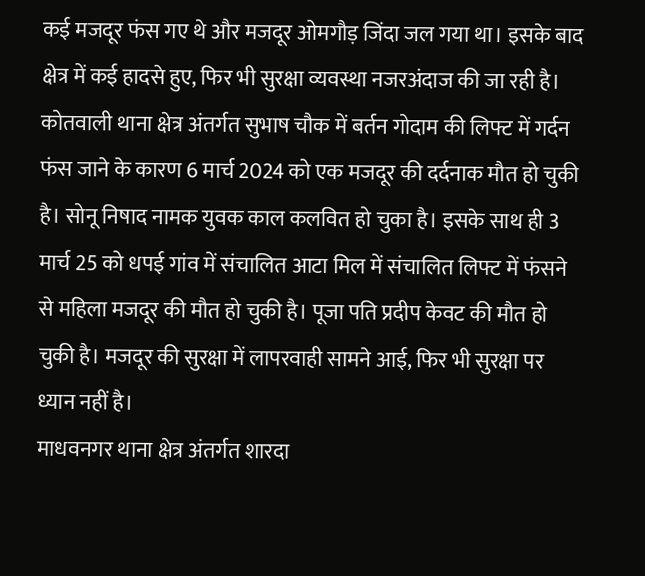कई मजदूर फंस गए थे और मजदूर ओमगौड़ जिंदा जल गया था। इसके बाद क्षेत्र में कई हादसे हुए, फिर भी सुरक्षा व्यवस्था नजरअंदाज की जा रही है।
कोतवाली थाना क्षेत्र अंतर्गत सुभाष चौक में बर्तन गोदाम की लिफ्ट में गर्दन फंस जाने के कारण 6 मार्च 2024 को एक मजदूर की दर्दनाक मौत हो चुकी है। सोनू निषाद नामक युवक काल कलवित हो चुका है। इसके साथ ही 3 मार्च 25 को धपई गांव में संचालित आटा मिल में संचालित लिफ्ट में फंसने से महिला मजदूर की मौत हो चुकी है। पूजा पति प्रदीप केवट की मौत हो चुकी है। मजदूर की सुरक्षा में लापरवाही सामने आई, फिर भी सुरक्षा पर ध्यान नहीं है।
माधवनगर थाना क्षेत्र अंतर्गत शारदा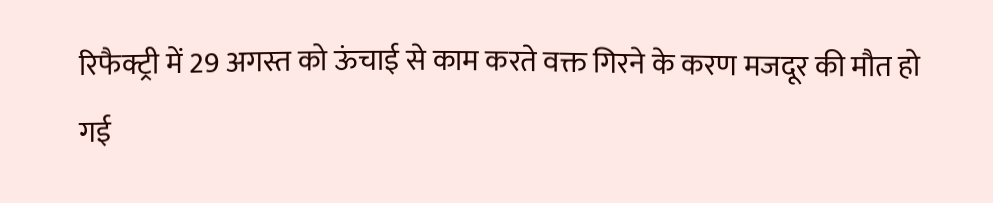रिफैक्ट्री में 29 अगस्त को ऊंचाई से काम करते वक्त गिरने के करण मजदूर की मौत हो गई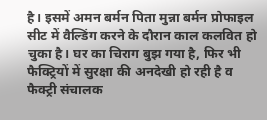है। इसमें अमन बर्मन पिता मुन्ना बर्मन प्रोफाइल सीट में वैल्डिंग करने के दौरान काल कलवित हो चुका है। घर का चिराग बुझ गया है, फिर भी फैक्ट्रियों में सुरक्षा की अनदेखी हो रही है व फैक्ट्री संचालक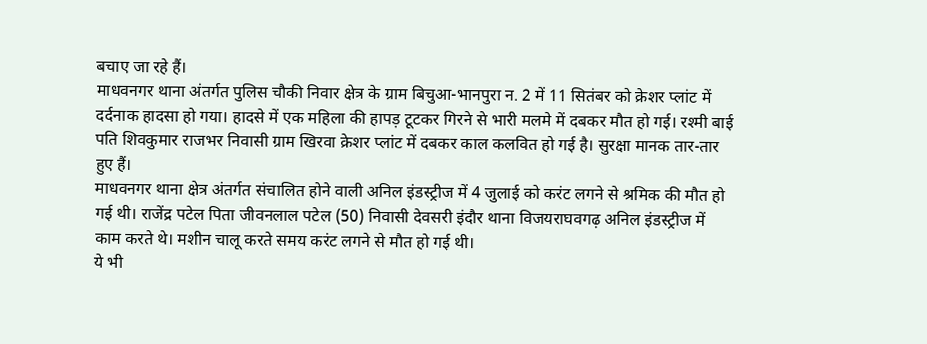बचाए जा रहे हैं।
माधवनगर थाना अंतर्गत पुलिस चौकी निवार क्षेत्र के ग्राम बिचुआ-भानपुरा न. 2 में 11 सितंबर को क्रेशर प्लांट में दर्दनाक हादसा हो गया। हादसे में एक महिला की हापड़ टूटकर गिरने से भारी मलमे में दबकर मौत हो गई। रश्मी बाई पति शिवकुमार राजभर निवासी ग्राम खिरवा क्रेशर प्लांट में दबकर काल कलवित हो गई है। सुरक्षा मानक तार-तार हुए हैं।
माधवनगर थाना क्षेत्र अंतर्गत संचालित होने वाली अनिल इंडस्ट्रीज में 4 जुलाई को करंट लगने से श्रमिक की मौत हो गई थी। राजेंद्र पटेल पिता जीवनलाल पटेल (50) निवासी देवसरी इंदौर थाना विजयराघवगढ़ अनिल इंडस्ट्रीज में काम करते थे। मशीन चालू करते समय करंट लगने से मौत हो गई थी।
ये भी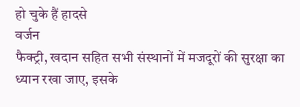हो चुके हैं हादसे
वर्जन
फैक्ट्री, खदान सहित सभी संस्थानों में मजदूरों की सुरक्षा का ध्यान रखा जाए, इसके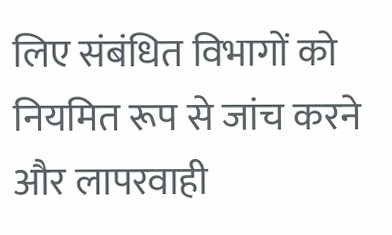लिए संबंधित विभागों को नियमित रूप से जांच करने और लापरवाही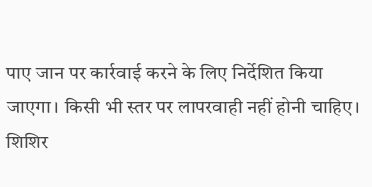पाए जान पर कार्रवाई करने के लिए निर्देशित किया जाएगा। किसी भी स्तर पर लापरवाही नहीं होनी चाहिए।
शिशिर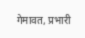गेमावत, प्रभारी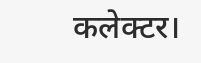कलेक्टर।